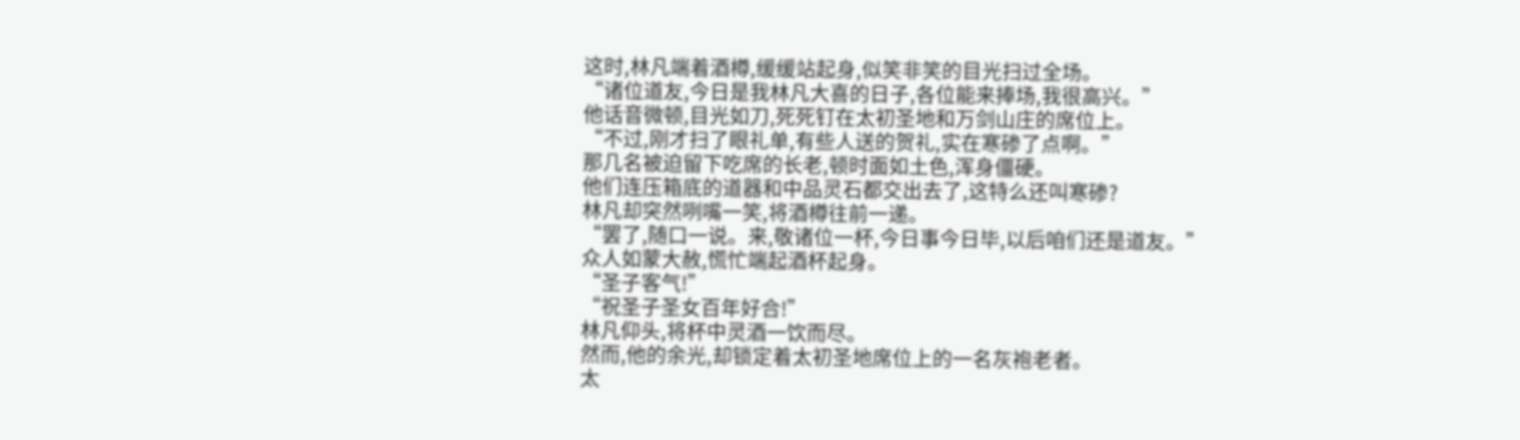这时,林凡端着酒樽,缓缓站起身,似笑非笑的目光扫过全场。
“诸位道友,今日是我林凡大喜的日子,各位能来捧场,我很高兴。”
他话音微顿,目光如刀,死死钉在太初圣地和万剑山庄的席位上。
“不过,刚才扫了眼礼单,有些人送的贺礼,实在寒碜了点啊。”
那几名被迫留下吃席的长老,顿时面如土色,浑身僵硬。
他们连压箱底的道器和中品灵石都交出去了,这特么还叫寒碜?
林凡却突然咧嘴一笑,将酒樽往前一递。
“罢了,随口一说。来,敬诸位一杯,今日事今日毕,以后咱们还是道友。”
众人如蒙大赦,慌忙端起酒杯起身。
“圣子客气!”
“祝圣子圣女百年好合!”
林凡仰头,将杯中灵酒一饮而尽。
然而,他的余光,却锁定着太初圣地席位上的一名灰袍老者。
太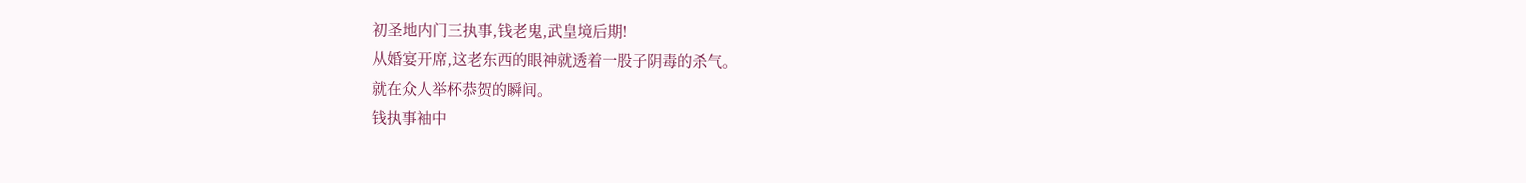初圣地内门三执事,钱老鬼,武皇境后期!
从婚宴开席,这老东西的眼神就透着一股子阴毒的杀气。
就在众人举杯恭贺的瞬间。
钱执事袖中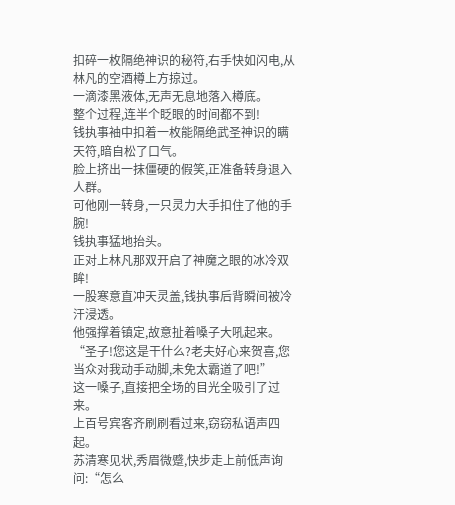扣碎一枚隔绝神识的秘符,右手快如闪电,从林凡的空酒樽上方掠过。
一滴漆黑液体,无声无息地落入樽底。
整个过程,连半个眨眼的时间都不到!
钱执事袖中扣着一枚能隔绝武圣神识的瞒天符,暗自松了口气。
脸上挤出一抹僵硬的假笑,正准备转身退入人群。
可他刚一转身,一只灵力大手扣住了他的手腕!
钱执事猛地抬头。
正对上林凡那双开启了神魔之眼的冰冷双眸!
一股寒意直冲天灵盖,钱执事后背瞬间被冷汗浸透。
他强撑着镇定,故意扯着嗓子大吼起来。
“圣子!您这是干什么?老夫好心来贺喜,您当众对我动手动脚,未免太霸道了吧!”
这一嗓子,直接把全场的目光全吸引了过来。
上百号宾客齐刷刷看过来,窃窃私语声四起。
苏清寒见状,秀眉微蹙,快步走上前低声询问:“怎么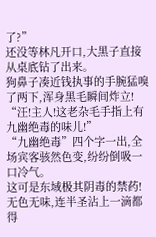了?”
还没等林凡开口,大黑子直接从桌底钻了出来。
狗鼻子凑近钱执事的手腕猛嗅了两下,浑身黑毛瞬间炸立!
“汪!主人!这老杂毛手指上有九幽绝毒的味儿!”
“九幽绝毒”四个字一出,全场宾客骇然色变,纷纷倒吸一口冷气。
这可是东域极其阴毒的禁药!
无色无味,连半圣沾上一滴都得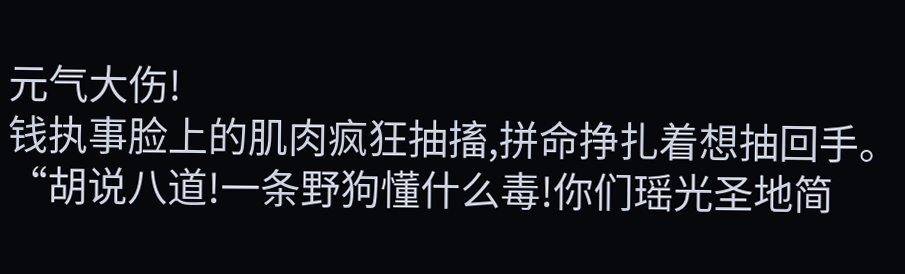元气大伤!
钱执事脸上的肌肉疯狂抽搐,拼命挣扎着想抽回手。
“胡说八道!一条野狗懂什么毒!你们瑶光圣地简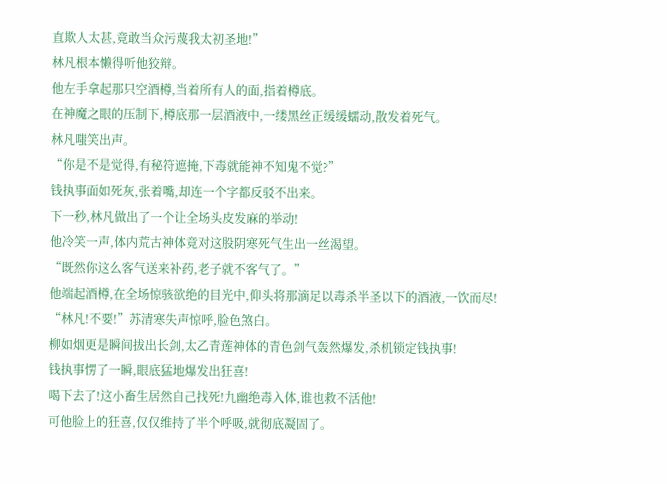直欺人太甚,竟敢当众污蔑我太初圣地!”
林凡根本懒得听他狡辩。
他左手拿起那只空酒樽,当着所有人的面,指着樽底。
在神魔之眼的压制下,樽底那一层酒液中,一缕黑丝正缓缓蠕动,散发着死气。
林凡嗤笑出声。
“你是不是觉得,有秘符遮掩,下毒就能神不知鬼不觉?”
钱执事面如死灰,张着嘴,却连一个字都反驳不出来。
下一秒,林凡做出了一个让全场头皮发麻的举动!
他冷笑一声,体内荒古神体竟对这股阴寒死气生出一丝渴望。
“既然你这么客气送来补药,老子就不客气了。”
他端起酒樽,在全场惊骇欲绝的目光中,仰头将那滴足以毒杀半圣以下的酒液,一饮而尽!
“林凡!不要!”苏清寒失声惊呼,脸色煞白。
柳如烟更是瞬间拔出长剑,太乙青莲神体的青色剑气轰然爆发,杀机锁定钱执事!
钱执事愣了一瞬,眼底猛地爆发出狂喜!
喝下去了!这小畜生居然自己找死!九幽绝毒入体,谁也救不活他!
可他脸上的狂喜,仅仅维持了半个呼吸,就彻底凝固了。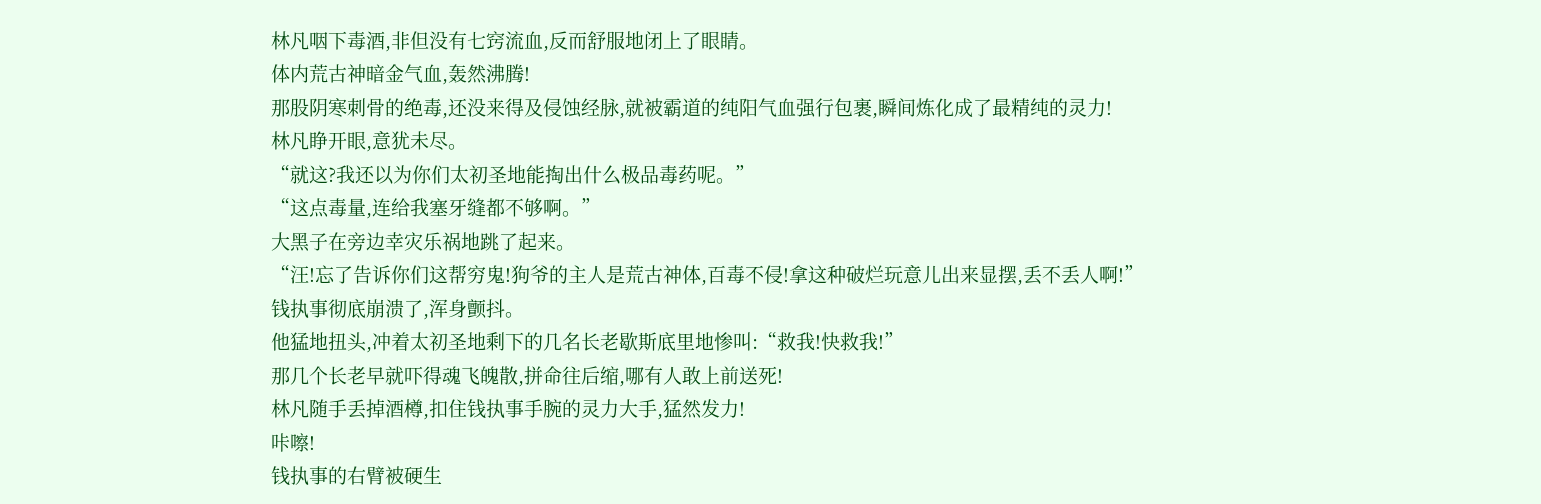林凡咽下毒酒,非但没有七窍流血,反而舒服地闭上了眼睛。
体内荒古神暗金气血,轰然沸腾!
那股阴寒刺骨的绝毒,还没来得及侵蚀经脉,就被霸道的纯阳气血强行包裹,瞬间炼化成了最精纯的灵力!
林凡睁开眼,意犹未尽。
“就这?我还以为你们太初圣地能掏出什么极品毒药呢。”
“这点毒量,连给我塞牙缝都不够啊。”
大黑子在旁边幸灾乐祸地跳了起来。
“汪!忘了告诉你们这帮穷鬼!狗爷的主人是荒古神体,百毒不侵!拿这种破烂玩意儿出来显摆,丢不丢人啊!”
钱执事彻底崩溃了,浑身颤抖。
他猛地扭头,冲着太初圣地剩下的几名长老歇斯底里地惨叫:“救我!快救我!”
那几个长老早就吓得魂飞魄散,拼命往后缩,哪有人敢上前送死!
林凡随手丢掉酒樽,扣住钱执事手腕的灵力大手,猛然发力!
咔嚓!
钱执事的右臂被硬生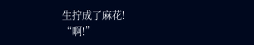生拧成了麻花!
“啊!”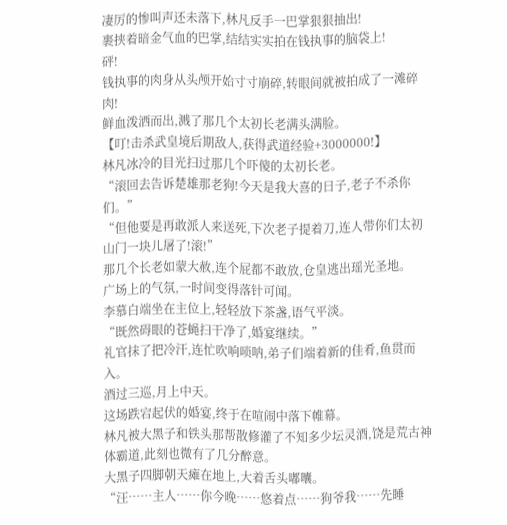凄厉的惨叫声还未落下,林凡反手一巴掌狠狠抽出!
裹挟着暗金气血的巴掌,结结实实拍在钱执事的脑袋上!
砰!
钱执事的肉身从头颅开始寸寸崩碎,转眼间就被拍成了一滩碎肉!
鲜血泼洒而出,溅了那几个太初长老满头满脸。
【叮!击杀武皇境后期敌人,获得武道经验+3000000!】
林凡冰冷的目光扫过那几个吓傻的太初长老。
“滚回去告诉楚雄那老狗!今天是我大喜的日子,老子不杀你们。”
“但他要是再敢派人来送死,下次老子提着刀,连人带你们太初山门一块儿屠了!滚!”
那几个长老如蒙大赦,连个屁都不敢放,仓皇逃出瑶光圣地。
广场上的气氛,一时间变得落针可闻。
李慕白端坐在主位上,轻轻放下茶盏,语气平淡。
“既然碍眼的苍蝇扫干净了,婚宴继续。”
礼官抹了把冷汗,连忙吹响唢呐,弟子们端着新的佳肴,鱼贯而入。
酒过三巡,月上中天。
这场跌宕起伏的婚宴,终于在喧闹中落下帷幕。
林凡被大黑子和铁头那帮散修灌了不知多少坛灵酒,饶是荒古神体霸道,此刻也微有了几分醉意。
大黑子四脚朝天瘫在地上,大着舌头嘟囔。
“汪……主人……你今晚……悠着点……狗爷我……先睡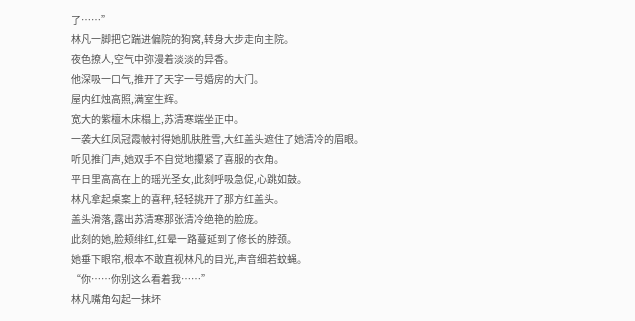了……”
林凡一脚把它踹进偏院的狗窝,转身大步走向主院。
夜色撩人,空气中弥漫着淡淡的异香。
他深吸一口气,推开了天字一号婚房的大门。
屋内红烛高照,满室生辉。
宽大的紫檀木床榻上,苏清寒端坐正中。
一袭大红凤冠霞帔衬得她肌肤胜雪,大红盖头遮住了她清冷的眉眼。
听见推门声,她双手不自觉地攥紧了喜服的衣角。
平日里高高在上的瑶光圣女,此刻呼吸急促,心跳如鼓。
林凡拿起桌案上的喜秤,轻轻挑开了那方红盖头。
盖头滑落,露出苏清寒那张清冷绝艳的脸庞。
此刻的她,脸颊绯红,红晕一路蔓延到了修长的脖颈。
她垂下眼帘,根本不敢直视林凡的目光,声音细若蚊蝇。
“你……你别这么看着我……”
林凡嘴角勾起一抹坏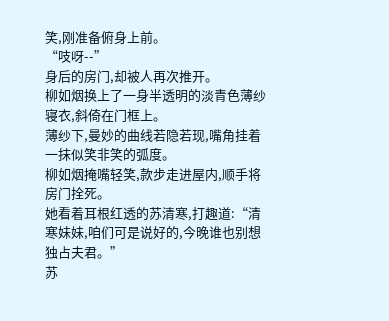笑,刚准备俯身上前。
“吱呀--”
身后的房门,却被人再次推开。
柳如烟换上了一身半透明的淡青色薄纱寝衣,斜倚在门框上。
薄纱下,曼妙的曲线若隐若现,嘴角挂着一抹似笑非笑的弧度。
柳如烟掩嘴轻笑,款步走进屋内,顺手将房门拴死。
她看着耳根红透的苏清寒,打趣道:“清寒妹妹,咱们可是说好的,今晚谁也别想独占夫君。”
苏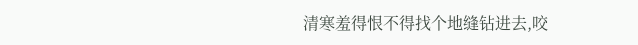清寒羞得恨不得找个地缝钻进去,咬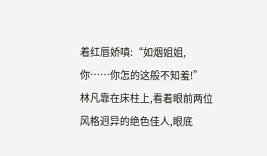着红唇娇嗔:“如烟姐姐,你……你怎的这般不知羞!”
林凡靠在床柱上,看着眼前两位风格迥异的绝色佳人,眼底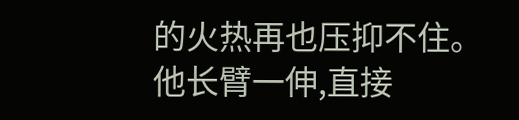的火热再也压抑不住。
他长臂一伸,直接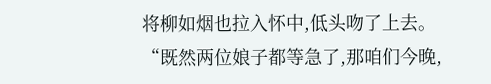将柳如烟也拉入怀中,低头吻了上去。
“既然两位娘子都等急了,那咱们今晚,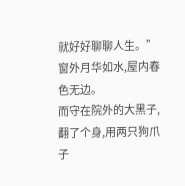就好好聊聊人生。”
窗外月华如水,屋内春色无边。
而守在院外的大黑子,翻了个身,用两只狗爪子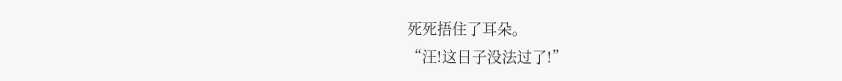死死捂住了耳朵。
“汪!这日子没法过了!”